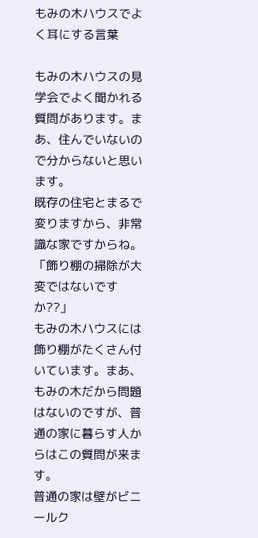もみの木ハウスでよく耳にする言葉

もみの木ハウスの見学会でよく聞かれる質問があります。まあ、住んでいないので分からないと思います。
既存の住宅とまるで変りますから、非常識な家ですからね。
「飾り棚の掃除が大変ではないですか??」
もみの木ハウスには飾り棚がたくさん付いています。まあ、もみの木だから問題はないのですが、普通の家に暮らす人からはこの質問が来ます。
普通の家は壁がビニールク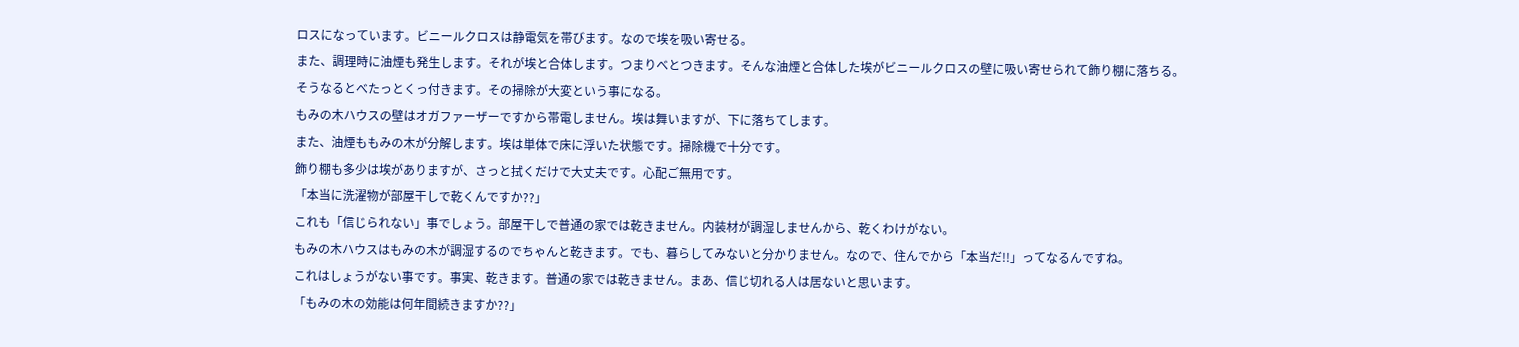ロスになっています。ビニールクロスは静電気を帯びます。なので埃を吸い寄せる。
また、調理時に油煙も発生します。それが埃と合体します。つまりべとつきます。そんな油煙と合体した埃がビニールクロスの壁に吸い寄せられて飾り棚に落ちる。
そうなるとべたっとくっ付きます。その掃除が大変という事になる。
もみの木ハウスの壁はオガファーザーですから帯電しません。埃は舞いますが、下に落ちてします。
また、油煙ももみの木が分解します。埃は単体で床に浮いた状態です。掃除機で十分です。
飾り棚も多少は埃がありますが、さっと拭くだけで大丈夫です。心配ご無用です。
「本当に洗濯物が部屋干しで乾くんですか??」
これも「信じられない」事でしょう。部屋干しで普通の家では乾きません。内装材が調湿しませんから、乾くわけがない。
もみの木ハウスはもみの木が調湿するのでちゃんと乾きます。でも、暮らしてみないと分かりません。なので、住んでから「本当だ!!」ってなるんですね。
これはしょうがない事です。事実、乾きます。普通の家では乾きません。まあ、信じ切れる人は居ないと思います。
「もみの木の効能は何年間続きますか??」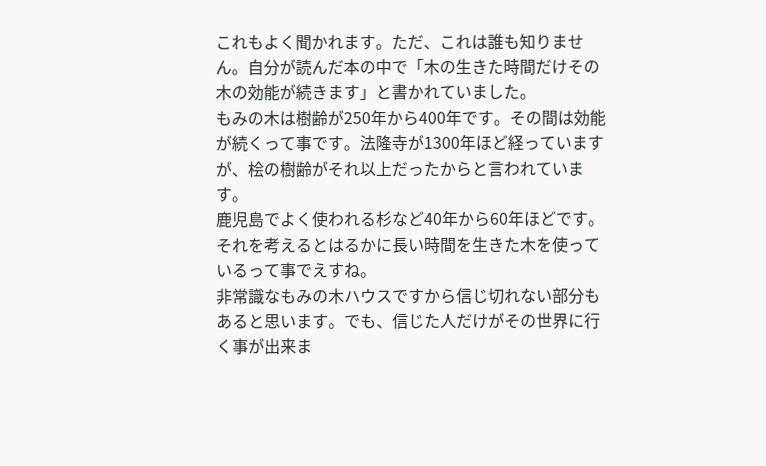これもよく聞かれます。ただ、これは誰も知りません。自分が読んだ本の中で「木の生きた時間だけその木の効能が続きます」と書かれていました。
もみの木は樹齢が250年から400年です。その間は効能が続くって事です。法隆寺が1300年ほど経っていますが、桧の樹齢がそれ以上だったからと言われています。
鹿児島でよく使われる杉など40年から60年ほどです。それを考えるとはるかに長い時間を生きた木を使っているって事でえすね。
非常識なもみの木ハウスですから信じ切れない部分もあると思います。でも、信じた人だけがその世界に行く事が出来ま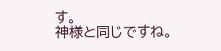す。
神様と同じですね。